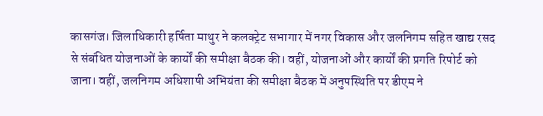कासगंज। जिलाधिकारी हर्षिता माथुर ने कलक्ट्रेट सभागार में नगर विकास और जलनिगम सहित खाद्य रसद से संबंधित योजनाओं के कार्यों की समीक्षा बैठक की। वहीं, योजनाओं और कार्यों की प्रगति रिपोर्ट को जाना। वहीं, जलनिगम अधिशाषी अभियंता की समीक्षा बैठक में अनुपस्थिति पर डीएम ने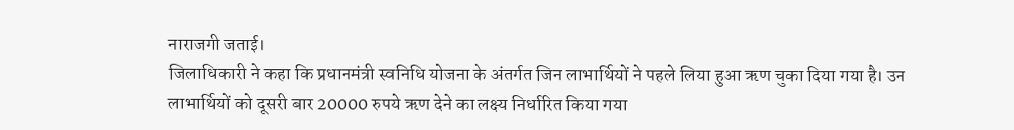नाराजगी जताई।
जिलाधिकारी ने कहा कि प्रधानमंत्री स्वनिधि योजना के अंतर्गत जिन लाभार्थियों ने पहले लिया हुआ ऋण चुका दिया गया है। उन लाभार्थियों को दूसरी बार 20000 रुपये ऋण देने का लक्ष्य निर्धारित किया गया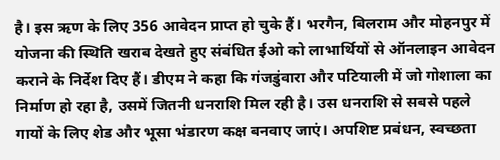है। इस ऋण के लिए 356 आवेदन प्राप्त हो चुके हैं। भरगैन, बिलराम और मोहनपुर में योजना की स्थिति खराब देखते हुए संबंधित ईओ को लाभार्थियों से ऑनलाइन आवेदन कराने के निर्देश दिए हैं। डीएम ने कहा कि गंजडुंवारा और पटियाली में जो गोशाला का निर्माण हो रहा है, उसमें जितनी धनराशि मिल रही है। उस धनराशि से सबसे पहले गायों के लिए शेड और भूसा भंडारण कक्ष बनवाए जाएं। अपशिष्ट प्रबंधन, स्वच्छता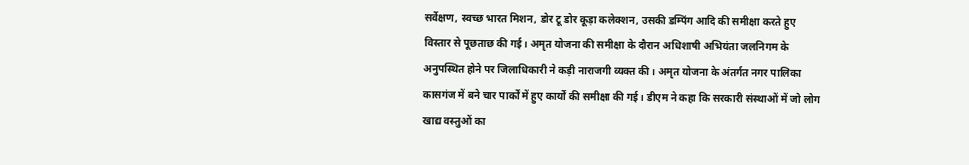सर्वेक्षण, स्वच्छ भारत मिशन, डोर टू डोर कूड़ा कलेक्शन, उसकी डम्पिंग आदि की समीक्षा करते हुए विस्तार से पूछताछ की गई। अमृत योजना की समीक्षा के दौरान अधिशाषी अभियंता जलनिगम के अनुपस्थित होने पर जिलाधिकारी ने कड़ी नाराजगी व्यक्त की। अमृत योजना के अंतर्गत नगर पालिका कासगंज में बने चार पार्कों में हुए कार्यों की समीक्षा की गई। डीएम ने कहा कि सरकारी संस्थाओं में जो लोग खाद्य वस्तुओं का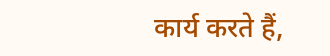कार्य करते हैं,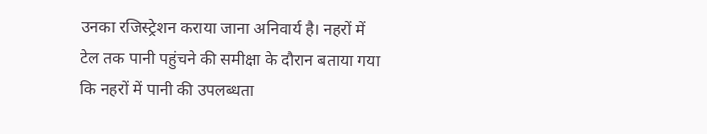उनका रजिस्ट्रेशन कराया जाना अनिवार्य है। नहरों में टेल तक पानी पहुंचने की समीक्षा के दौरान बताया गया कि नहरों में पानी की उपलब्धता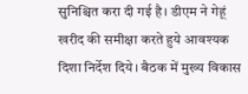सुनिश्चित करा दी गई है। डीएम ने गेहूं खरीद की समीक्षा करते हुये आवश्यक दिशा निर्देश दिये। बैठक में मुख्य विकास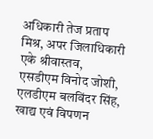अधिकारी तेज प्रताप मिश्र, अपर जिलाधिकारी एके श्रीवास्तव, एसडीएम विनोद जोशी, एलडीएम बलविंदर सिंह, खाद्य एवं विपणन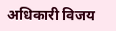अधिकारी विजय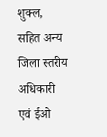शुक्ल, सहित अन्य जिला स्तरीय अधिकारी एवं ईओ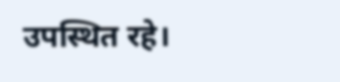उपस्थित रहे।